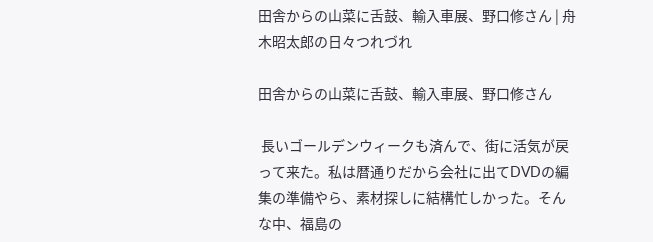田舎からの山菜に舌鼓、輸入車展、野口修さん | 舟木昭太郎の日々つれづれ

田舎からの山菜に舌鼓、輸入車展、野口修さん

 長いゴールデンウィークも済んで、街に活気が戻って来た。私は暦通りだから会社に出てDVDの編集の準備やら、素材探しに結構忙しかった。そんな中、福島の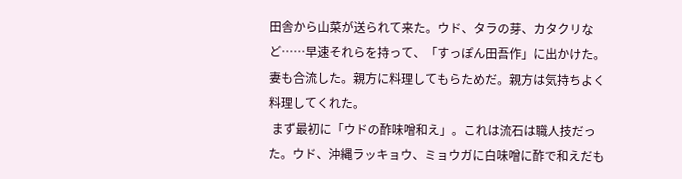田舎から山菜が送られて来た。ウド、タラの芽、カタクリなど……早速それらを持って、「すっぽん田吾作」に出かけた。妻も合流した。親方に料理してもらためだ。親方は気持ちよく料理してくれた。
 まず最初に「ウドの酢味噌和え」。これは流石は職人技だった。ウド、沖縄ラッキョウ、ミョウガに白味噌に酢で和えだも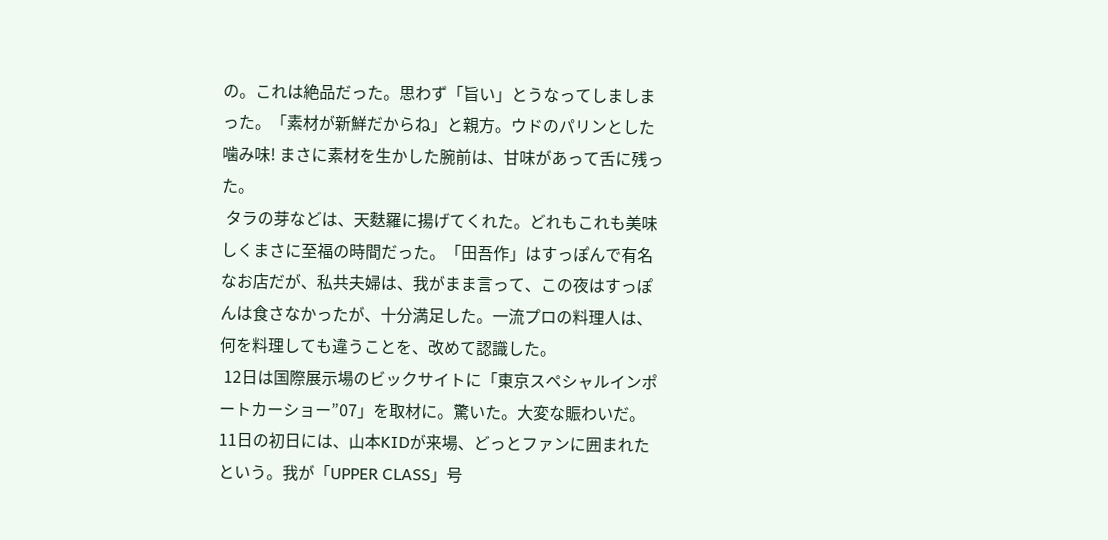の。これは絶品だった。思わず「旨い」とうなってしましまった。「素材が新鮮だからね」と親方。ウドのパリンとした噛み味! まさに素材を生かした腕前は、甘味があって舌に残った。
 タラの芽などは、天麩羅に揚げてくれた。どれもこれも美味しくまさに至福の時間だった。「田吾作」はすっぽんで有名なお店だが、私共夫婦は、我がまま言って、この夜はすっぽんは食さなかったが、十分満足した。一流プロの料理人は、何を料理しても違うことを、改めて認識した。
 12日は国際展示場のビックサイトに「東京スペシャルインポートカーショー”07」を取材に。驚いた。大変な賑わいだ。11日の初日には、山本KIDが来場、どっとファンに囲まれたという。我が「UPPER CLASS」号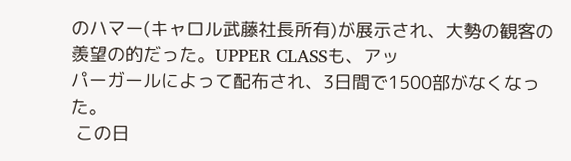のハマー(キャロル武藤社長所有)が展示され、大勢の観客の羨望の的だった。UPPER CLASSも、アッ
パーガールによって配布され、3日間で1500部がなくなった。
 この日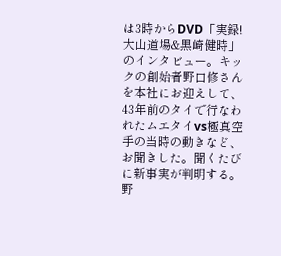は3時からDVD「実録!大山道場&黒崎健時」のインタビュー。キックの創始者野口修さんを本社にお迎えして、43年前のタイで行なわれたムエタイvs極真空手の当時の動きなど、お聞きした。聞くたびに新事実が判明する。野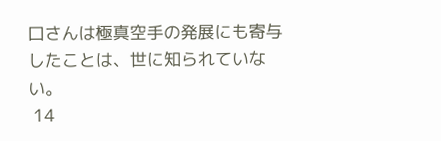口さんは極真空手の発展にも寄与したことは、世に知られていない。
 14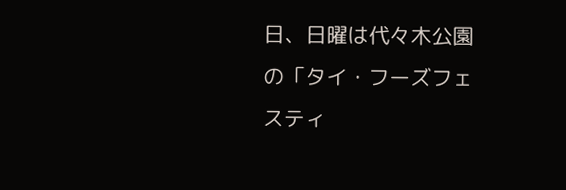日、日曜は代々木公園の「タイ・フーズフェスティ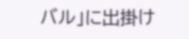バル」に出掛け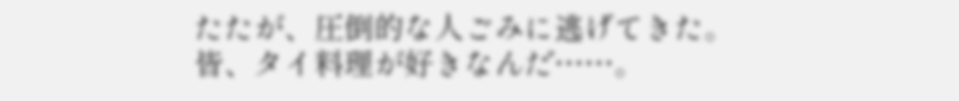たたが、圧倒的な人ごみに逃げてきた。皆、タイ料理が好きなんだ……。